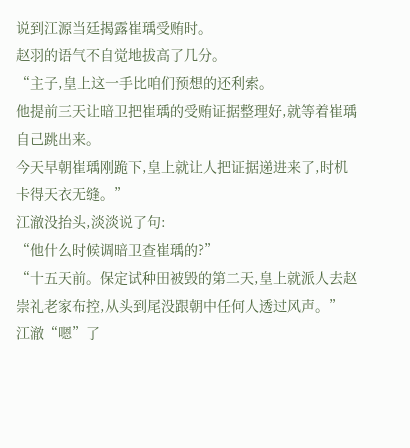说到江源当廷揭露崔瑀受贿时。
赵羽的语气不自觉地拔高了几分。
“主子,皇上这一手比咱们预想的还利索。
他提前三天让暗卫把崔瑀的受贿证据整理好,就等着崔瑀自己跳出来。
今天早朝崔瑀刚跪下,皇上就让人把证据递进来了,时机卡得天衣无缝。”
江澈没抬头,淡淡说了句:
“他什么时候调暗卫查崔瑀的?”
“十五天前。保定试种田被毁的第二天,皇上就派人去赵崇礼老家布控,从头到尾没跟朝中任何人透过风声。”
江澈“嗯”了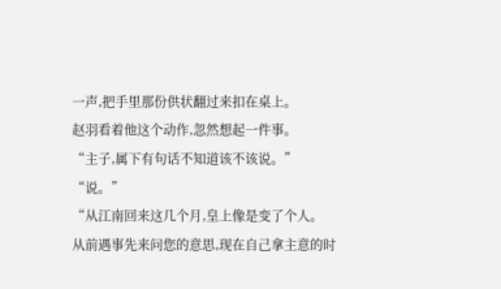一声,把手里那份供状翻过来扣在桌上。
赵羽看着他这个动作,忽然想起一件事。
“主子,属下有句话不知道该不该说。”
“说。”
“从江南回来这几个月,皇上像是变了个人。
从前遇事先来问您的意思,现在自己拿主意的时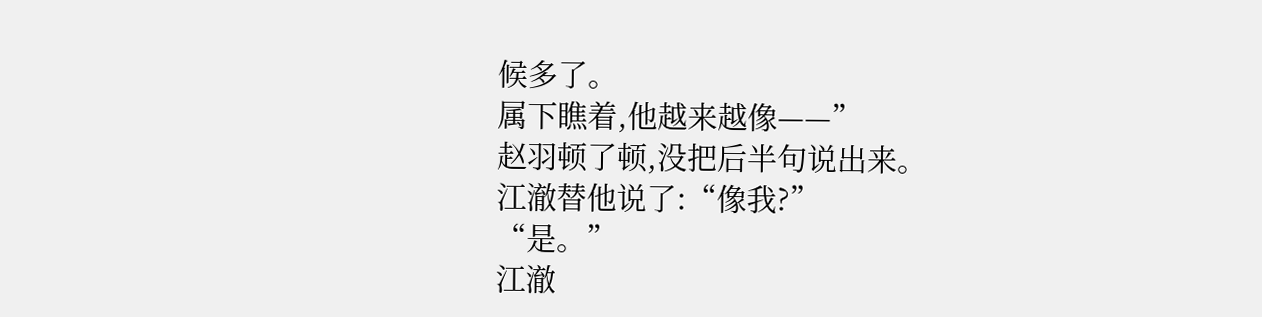候多了。
属下瞧着,他越来越像——”
赵羽顿了顿,没把后半句说出来。
江澈替他说了:“像我?”
“是。”
江澈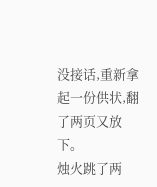没接话,重新拿起一份供状,翻了两页又放下。
烛火跳了两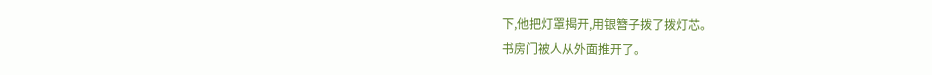下,他把灯罩揭开,用银簪子拨了拨灯芯。
书房门被人从外面推开了。